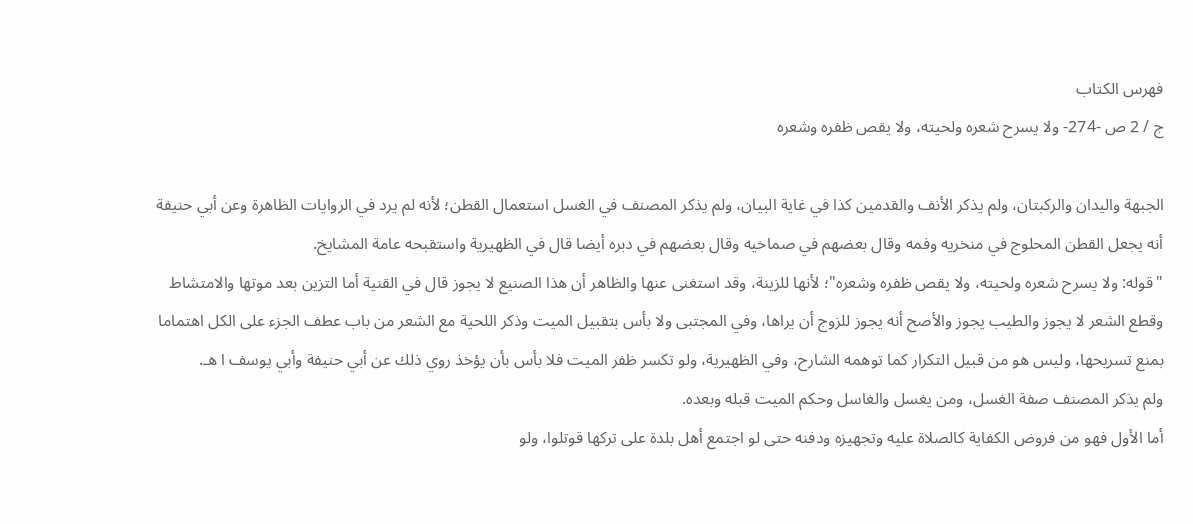فهرس الكتاب
ج / 2 ص -274- ولا يسرح شعره ولحيته، ولا يقص ظفره وشعره

الجبهة واليدان والركبتان، ولم يذكر الأنف والقدمين كذا في غاية البيان، ولم يذكر المصنف في الغسل استعمال القطن؛ لأنه لم يرد في الروايات الظاهرة وعن أبي حنيفة أنه يجعل القطن المحلوج في منخريه وفمه وقال بعضهم في صماخيه وقال بعضهم في دبره أيضا قال في الظهيرية واستقبحه عامة المشايخ.
"قوله: ولا يسرح شعره ولحيته، ولا يقص ظفره وشعره"؛ لأنها للزينة، وقد استغنى عنها والظاهر أن هذا الصنيع لا يجوز قال في القنية أما التزين بعد موتها والامتشاط وقطع الشعر لا يجوز والطيب يجوز والأصح أنه يجوز للزوج أن يراها، وفي المجتبى ولا بأس بتقبيل الميت وذكر اللحية مع الشعر من باب عطف الجزء على الكل اهتماما بمنع تسريحها، وليس هو من قبيل التكرار كما توهمه الشارح، وفي الظهيرية، ولو تكسر ظفر الميت فلا بأس بأن يؤخذ روي ذلك عن أبي حنيفة وأبي يوسف ا هـ.
ولم يذكر المصنف صفة الغسل، ومن يغسل والغاسل وحكم الميت قبله وبعده.
أما الأول فهو من فروض الكفاية كالصلاة عليه وتجهيزه ودفنه حتى لو اجتمع أهل بلدة على تركها قوتلوا، ولو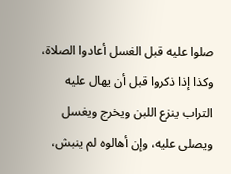صلوا عليه قبل الغسل أعادوا الصلاة، وكذا إذا ذكروا قبل أن يهال عليه التراب ينزع اللبن ويخرج ويغسل ويصلى عليه، وإن أهالوه لم ينبش،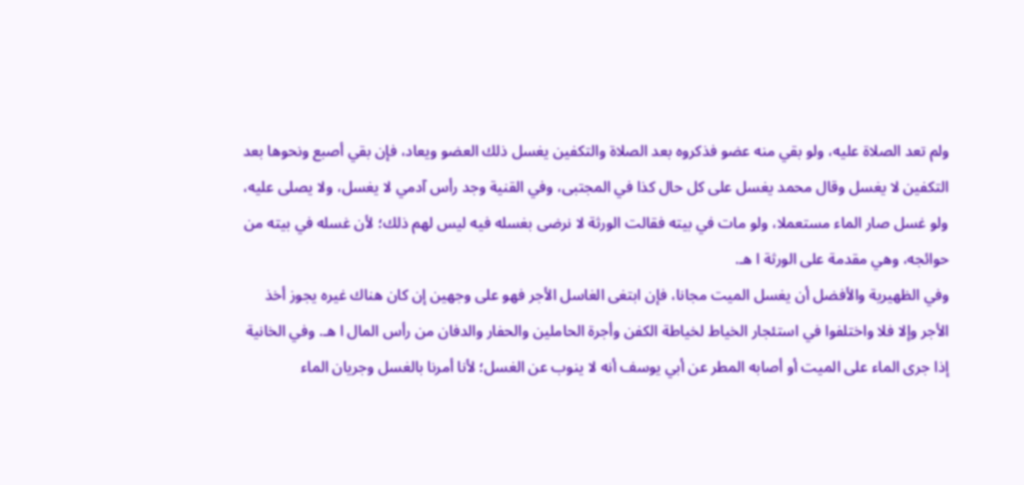ولم تعد الصلاة عليه، ولو بقي منه عضو فذكروه بعد الصلاة والتكفين يغسل ذلك العضو ويعاد، فإن بقي أصبع ونحوها بعد التكفين لا يغسل وقال محمد يغسل على كل حال كذا في المجتبى، وفي القنية وجد رأس آدمي لا يغسل، ولا يصلى عليه، ولو غسل صار الماء مستعملا، ولو مات في بيته فقالت الورثة لا نرضى بغسله فيه ليس لهم ذلك؛ لأن غسله في بيته من حوائجه، وهي مقدمة على الورثة ا هـ.
وفي الظهيرية والأفضل أن يغسل الميت مجانا، فإن ابتغى الغاسل الأجر فهو على وجهين إن كان هناك غيره يجوز أخذ الأجر وإلا فلا واختلفوا في استئجار الخياط لخياطة الكفن وأجرة الحاملين والحفار والدفان من رأس المال ا هـ. وفي الخانية إذا جرى الماء على الميت أو أصابه المطر عن أبي يوسف أنه لا ينوب عن الغسل؛ لأنا أمرنا بالغسل وجريان الماء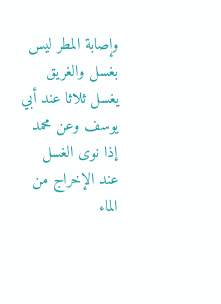وإصابة المطر ليس بغسل والغريق يغسل ثلاثا عند أبي يوسف وعن محمد إذا نوى الغسل عند الإخراج من الماء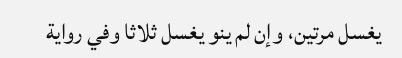يغسل مرتين، وإن لم ينو يغسل ثلاثا وفي رواية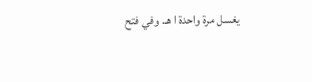يغسل مرة واحدة ا هـ. وفي فتح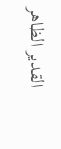القدير الظاهر